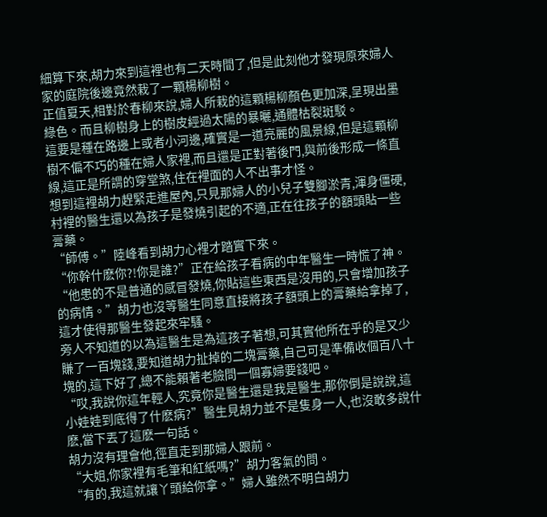細算下來,胡力來到這裡也有二天時間了,但是此刻他才發現原來婦人家的庭院後邊竟然栽了一顆楊柳樹。
正值夏天,相對於春柳來說,婦人所栽的這顆楊柳顏色更加深,呈現出墨綠色。而且柳樹身上的樹皮經過太陽的暴曬,通體枯裂斑駁。
這要是種在路邊上或者小河邊,確實是一道亮麗的風景線,但是這顆柳樹不偏不巧的種在婦人家裡,而且還是正對著後門,與前後形成一條直線,這正是所謂的穿堂煞,住在裡面的人不出事才怪。
想到這裡胡力趕緊走進屋內,只見那婦人的小兒子雙腳淤青,渾身僵硬,村裡的醫生還以為孩子是發燒引起的不適,正在往孩子的額頭貼一些膏藥。
“師傅。”陸峰看到胡力心裡才踏實下來。
“你幹什麽你?!你是誰?”正在給孩子看病的中年醫生一時慌了神。
“他患的不是普通的感冒發燒,你貼這些東西是沒用的,只會增加孩子的病情。”胡力也沒等醫生同意直接將孩子額頭上的膏藥給拿掉了,這才使得那醫生發起來牢騷。
旁人不知道的以為這醫生是為這孩子著想,可其實他所在乎的是又少賺了一百塊錢,要知道胡力扯掉的二塊膏藥,自己可是準備收個百八十塊的,這下好了,總不能賴著老臉問一個寡婦要錢吧。
“哎,我說你這年輕人,究竟你是醫生還是我是醫生,那你倒是說說,這小娃娃到底得了什麽病?”醫生見胡力並不是隻身一人,也沒敢多說什麽,當下丟了這麽一句話。
胡力沒有理會他,徑直走到那婦人跟前。
“大姐,你家裡有毛筆和紅紙嗎?”胡力客氣的問。
“有的,我這就讓丫頭給你拿。”婦人雖然不明白胡力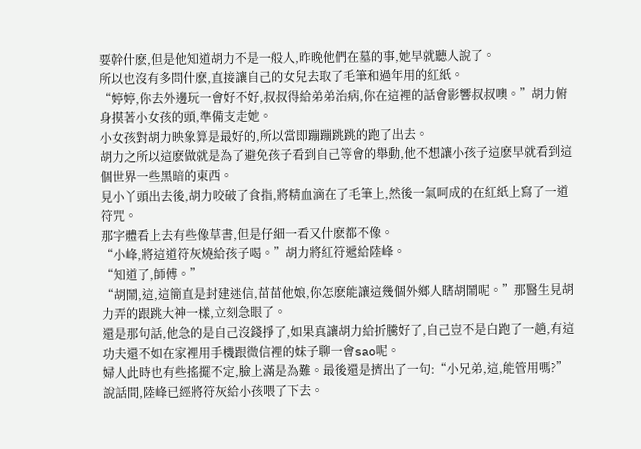要幹什麽,但是他知道胡力不是一般人,昨晚他們在墓的事,她早就聽人說了。
所以也沒有多問什麽,直接讓自己的女兒去取了毛筆和過年用的紅紙。
“婷婷,你去外邊玩一會好不好,叔叔得給弟弟治病,你在這裡的話會影響叔叔噢。”胡力俯身摸著小女孩的頭,準備支走她。
小女孩對胡力映象算是最好的,所以當即蹦蹦跳跳的跑了出去。
胡力之所以這麽做就是為了避免孩子看到自己等會的舉動,他不想讓小孩子這麽早就看到這個世界一些黑暗的東西。
見小丫頭出去後,胡力咬破了食指,將精血滴在了毛筆上,然後一氣呵成的在紅紙上寫了一道符咒。
那字體看上去有些像草書,但是仔細一看又什麽都不像。
“小峰,將這道符灰燒給孩子喝。”胡力將紅符遞給陸峰。
“知道了,師傅。”
“胡鬧,這,這簡直是封建迷信,苗苗他娘,你怎麽能讓這幾個外鄉人瞎胡鬧呢。”那醫生見胡力弄的跟跳大神一樣,立刻急眼了。
還是那句話,他急的是自己沒錢掙了,如果真讓胡力給折騰好了,自己豈不是白跑了一趟,有這功夫還不如在家裡用手機跟微信裡的妹子聊一會sao呢。
婦人此時也有些搖擺不定,臉上滿是為難。最後還是擠出了一句:“小兄弟,這,能管用嗎?”
說話間,陸峰已經將符灰給小孩喂了下去。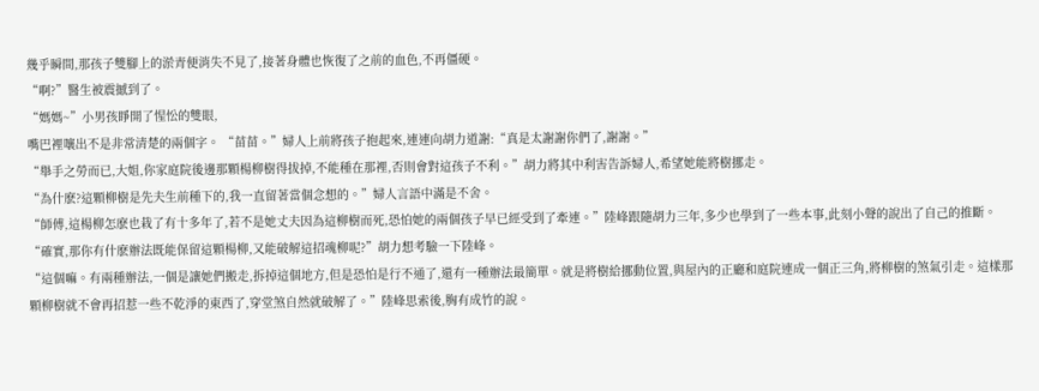幾乎瞬間,那孩子雙腳上的淤青便消失不見了,接著身體也恢復了之前的血色,不再僵硬。
“啊?”醫生被震撼到了。
“媽媽~”小男孩睜開了惺忪的雙眼,
嘴巴裡嚷出不是非常清楚的兩個字。 “苗苗。”婦人上前將孩子抱起來,連連向胡力道謝:“真是太謝謝你們了,謝謝。”
“舉手之勞而已,大姐,你家庭院後邊那顆楊柳樹得拔掉,不能種在那裡,否則會對這孩子不利。”胡力將其中利害告訴婦人,希望她能將樹挪走。
“為什麽?這顆柳樹是先夫生前種下的,我一直留著當個念想的。”婦人言語中滿是不舍。
“師傅,這楊柳怎麽也栽了有十多年了,若不是她丈夫因為這柳樹而死,恐怕她的兩個孩子早已經受到了牽連。”陸峰跟隨胡力三年,多少也學到了一些本事,此刻小聲的說出了自己的推斷。
“確實,那你有什麽辦法既能保留這顆楊柳,又能破解這招魂柳呢?”胡力想考驗一下陸峰。
“這個嘛。有兩種辦法,一個是讓她們搬走,拆掉這個地方,但是恐怕是行不通了,還有一種辦法最簡單。就是將樹給挪動位置,與屋內的正廳和庭院連成一個正三角,將柳樹的煞氣引走。這樣那顆柳樹就不會再招惹一些不乾淨的東西了,穿堂煞自然就破解了。”陸峰思索後,胸有成竹的說。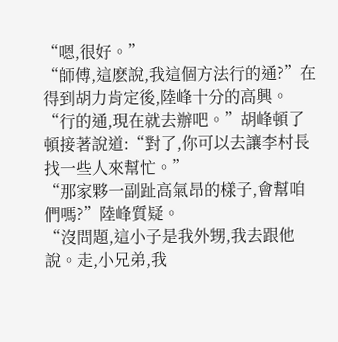“嗯,很好。”
“師傅,這麽說,我這個方法行的通?”在得到胡力肯定後,陸峰十分的高興。
“行的通,現在就去辦吧。”胡峰頓了頓接著說道:“對了,你可以去讓李村長找一些人來幫忙。”
“那家夥一副趾高氣昂的樣子,會幫咱們嗎?”陸峰質疑。
“沒問題,這小子是我外甥,我去跟他說。走,小兄弟,我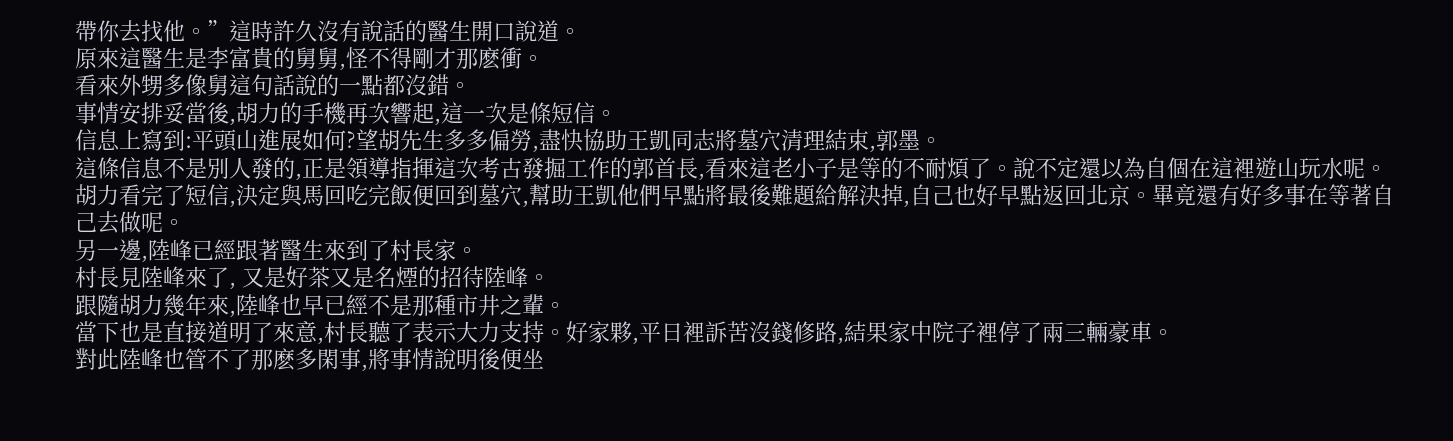帶你去找他。”這時許久沒有說話的醫生開口說道。
原來這醫生是李富貴的舅舅,怪不得剛才那麽衝。
看來外甥多像舅這句話說的一點都沒錯。
事情安排妥當後,胡力的手機再次響起,這一次是條短信。
信息上寫到:平頭山進展如何?望胡先生多多偏勞,盡快協助王凱同志將墓穴清理結束,郭墨。
這條信息不是別人發的,正是領導指揮這次考古發掘工作的郭首長,看來這老小子是等的不耐煩了。說不定還以為自個在這裡遊山玩水呢。
胡力看完了短信,決定與馬回吃完飯便回到墓穴,幫助王凱他們早點將最後難題給解決掉,自己也好早點返回北京。畢竟還有好多事在等著自己去做呢。
另一邊,陸峰已經跟著醫生來到了村長家。
村長見陸峰來了, 又是好茶又是名煙的招待陸峰。
跟隨胡力幾年來,陸峰也早已經不是那種市井之輩。
當下也是直接道明了來意,村長聽了表示大力支持。好家夥,平日裡訴苦沒錢修路,結果家中院子裡停了兩三輛豪車。
對此陸峰也管不了那麽多閑事,將事情說明後便坐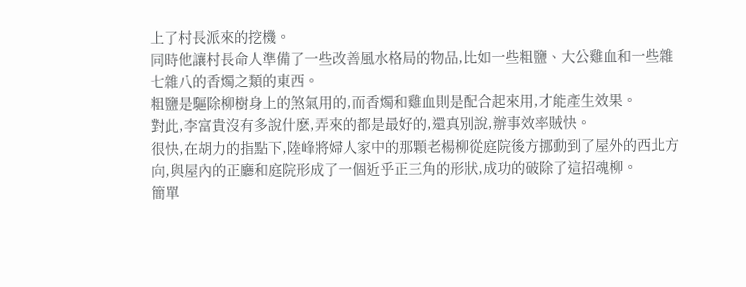上了村長派來的挖機。
同時他讓村長命人準備了一些改善風水格局的物品,比如一些粗鹽、大公雞血和一些雜七雜八的香燭之類的東西。
粗鹽是驅除柳樹身上的煞氣用的,而香燭和雞血則是配合起來用,才能產生效果。
對此,李富貴沒有多說什麽,弄來的都是最好的,還真別說,辦事效率賊快。
很快,在胡力的指點下,陸峰將婦人家中的那顆老楊柳從庭院後方挪動到了屋外的西北方向,與屋內的正廳和庭院形成了一個近乎正三角的形狀,成功的破除了這招魂柳。
簡單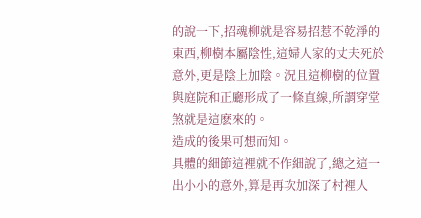的說一下,招魂柳就是容易招惹不乾淨的東西,柳樹本屬陰性,這婦人家的丈夫死於意外,更是陰上加陰。況且這柳樹的位置與庭院和正廳形成了一條直線,所謂穿堂煞就是這麽來的。
造成的後果可想而知。
具體的細節這裡就不作細說了,總之這一出小小的意外,算是再次加深了村裡人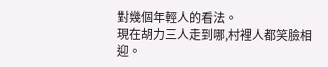對幾個年輕人的看法。
現在胡力三人走到哪,村裡人都笑臉相迎。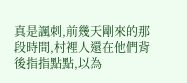真是諷刺,前幾天剛來的那段時間,村裡人還在他們背後指指點點,以為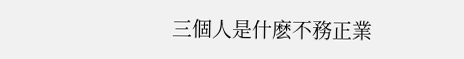三個人是什麽不務正業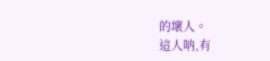的壞人。
這人呐,有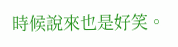時候說來也是好笑。